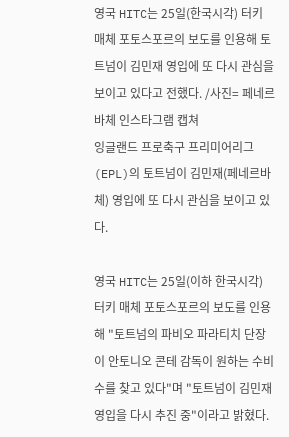영국 HITC는 25일(한국시각) 터키 매체 포토스포르의 보도를 인용해 토트넘이 김민재 영입에 또 다시 관심을 보이고 있다고 전했다. /사진= 페네르바체 인스타그램 캡쳐
잉글랜드 프로축구 프리미어리그(EPL)의 토트넘이 김민재(페네르바체) 영입에 또 다시 관심을 보이고 있다.

영국 HITC는 25일(이하 한국시각) 터키 매체 포토스포르의 보도를 인용해 "토트넘의 파비오 파라티치 단장이 안토니오 콘테 감독이 원하는 수비수를 찾고 있다"며 "토트넘이 김민재 영입을 다시 추진 중"이라고 밝혔다.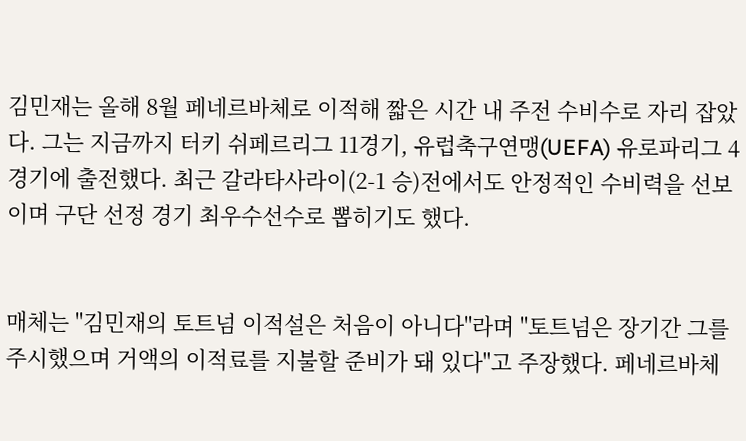김민재는 올해 8월 페네르바체로 이적해 짧은 시간 내 주전 수비수로 자리 잡았다. 그는 지금까지 터키 쉬페르리그 11경기, 유럽축구연맹(UEFA) 유로파리그 4경기에 출전했다. 최근 갈라타사라이(2-1 승)전에서도 안정적인 수비력을 선보이며 구단 선정 경기 최우수선수로 뽑히기도 했다.


매체는 "김민재의 토트넘 이적설은 처음이 아니다"라며 "토트넘은 장기간 그를 주시했으며 거액의 이적료를 지불할 준비가 돼 있다"고 주장했다. 페네르바체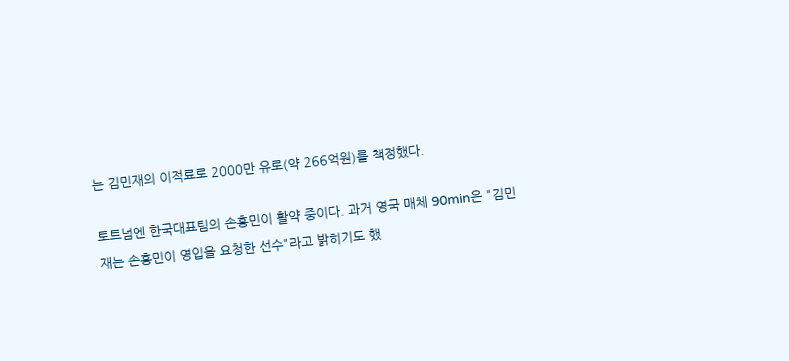는 김민재의 이적료로 2000만 유로(약 266억원)를 책정했다.

토트넘엔 한국대표팀의 손흥민이 활약 중이다. 과거 영국 매체 90min은 "김민재는 손흥민이 영입을 요청한 선수"라고 밝히기도 했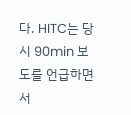다. HITC는 당시 90min 보도를 언급하면서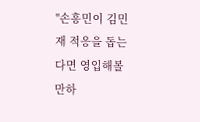"손흥민이 김민재 적응을 돕는다면 영입해볼 만하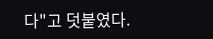다"고 덧붙였다.